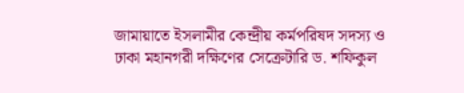জামায়াতে ইসলামীর কেন্দ্রীয় কর্মপরিষদ সদস্য ও ঢাকা মহানগরী দক্ষিণের সেক্রেটারি ড. শফিকুল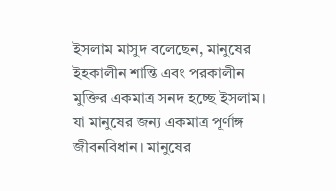ইসলাম মাসুদ বলেছেন, মানুষের ইহকালীন শান্তি এবং পরকালীন মুক্তির একমাত্র সনদ হচ্ছে ইসলাম। যা মানুষের জন্য একমাত্র পূর্ণাঙ্গ জীবনবিধান। মানুষের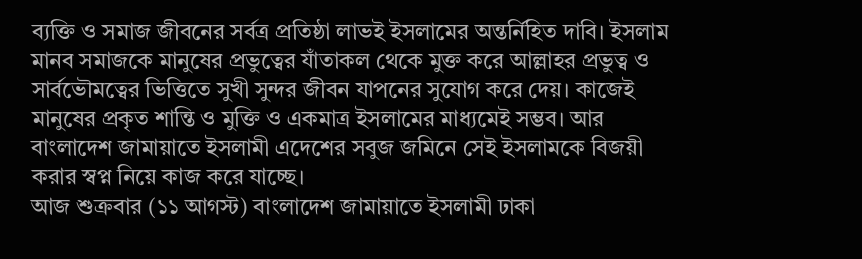ব্যক্তি ও সমাজ জীবনের সর্বত্র প্রতিষ্ঠা লাভই ইসলামের অন্তর্নিহিত দাবি। ইসলাম মানব সমাজকে মানুষের প্রভুত্বের যাঁতাকল থেকে মুক্ত করে আল্লাহর প্রভুত্ব ও সার্বভৌমত্বের ভিত্তিতে সুখী সুন্দর জীবন যাপনের সুযোগ করে দেয়। কাজেই মানুষের প্রকৃত শান্তি ও মুক্তি ও একমাত্র ইসলামের মাধ্যমেই সম্ভব। আর বাংলাদেশ জামায়াতে ইসলামী এদেশের সবুজ জমিনে সেই ইসলামকে বিজয়ী করার স্বপ্ন নিয়ে কাজ করে যাচ্ছে।
আজ শুক্রবার (১১ আগস্ট) বাংলাদেশ জামায়াতে ইসলামী ঢাকা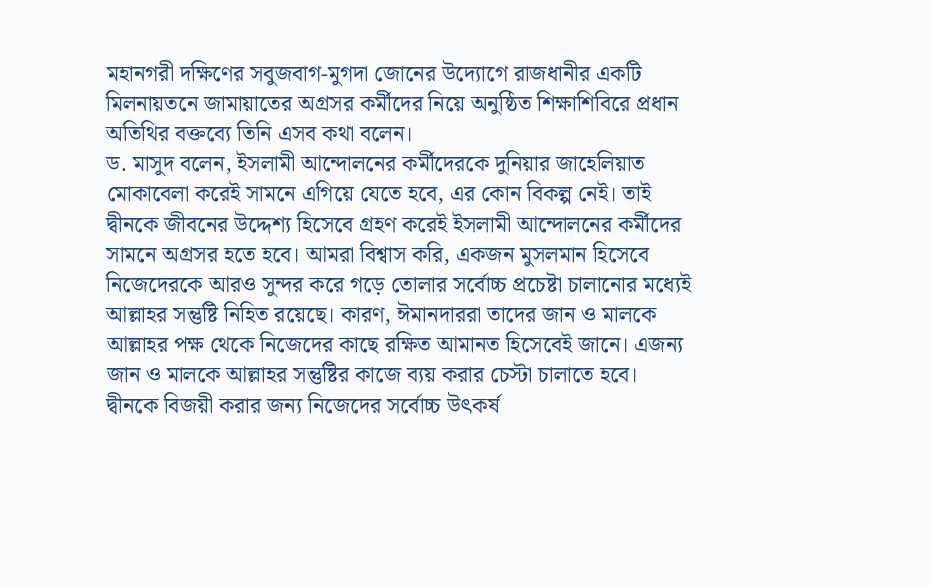মহানগরী দক্ষিণের সবুজবাগ-মুগদা জোনের উদ্যোগে রাজধানীর একটি মিলনায়তনে জামায়াতের অগ্রসর কর্মীদের নিয়ে অনুষ্ঠিত শিক্ষাশিবিরে প্রধান অতিথির বক্তব্যে তিনি এসব কথা বলেন।
ড. মাসুদ বলেন, ইসলামী আন্দোলনের কর্মীদেরকে দুনিয়ার জাহেলিয়াত মোকাবেলা করেই সামনে এগিয়ে যেতে হবে, এর কোন বিকল্প নেই। তাই দ্বীনকে জীবনের উদ্দেশ্য হিসেবে গ্রহণ করেই ইসলামী আন্দোলনের কর্মীদের সামনে অগ্রসর হতে হবে। আমরা বিশ্বাস করি, একজন মুসলমান হিসেবে নিজেদেরকে আরও সুন্দর করে গড়ে তোলার সর্বোচ্চ প্রচেষ্টা চালানোর মধ্যেই আল্লাহর সন্তুষ্টি নিহিত রয়েছে। কারণ, ঈমানদাররা তাদের জান ও মালকে আল্লাহর পক্ষ থেকে নিজেদের কাছে রক্ষিত আমানত হিসেবেই জানে। এজন্য জান ও মালকে আল্লাহর সন্তুষ্টির কাজে ব্যয় করার চেস্টা চালাতে হবে। দ্বীনকে বিজয়ী করার জন্য নিজেদের সর্বোচ্চ উৎকর্ষ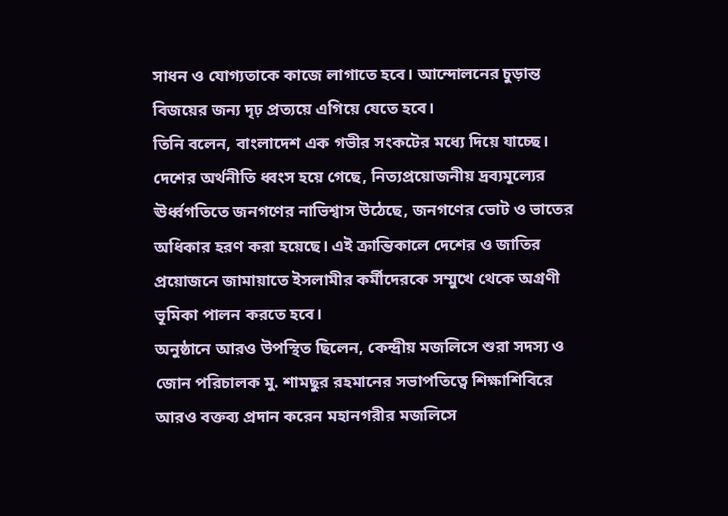সাধন ও যোগ্যতাকে কাজে লাগাতে হবে। আন্দোলনের চুড়ান্ত বিজয়ের জন্য দৃঢ় প্রত্যয়ে এগিয়ে যেতে হবে।
তিনি বলেন, বাংলাদেশ এক গভীর সংকটের মধ্যে দিয়ে যাচ্ছে। দেশের অর্থনীতি ধ্বংস হয়ে গেছে, নিত্যপ্রয়োজনীয় দ্রব্যমূল্যের ঊর্ধ্বগতিতে জনগণের নাভিশ্বাস উঠেছে, জনগণের ভোট ও ভাতের অধিকার হরণ করা হয়েছে। এই ক্রান্তিকালে দেশের ও জাতির প্রয়োজনে জামায়াতে ইসলামীর কর্মীদেরকে সম্মুখে থেকে অগ্রণী ভূমিকা পালন করতে হবে।
অনুষ্ঠানে আরও উপস্থিত ছিলেন, কেন্দ্রীয় মজলিসে শুরা সদস্য ও জোন পরিচালক মু. শামছুর রহমানের সভাপতিত্বে শিক্ষাশিবিরে আরও বক্তব্য প্রদান করেন মহানগরীর মজলিসে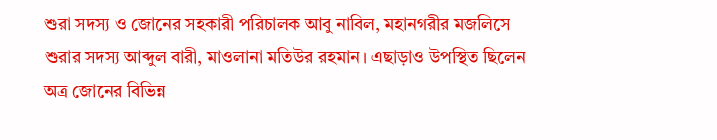শুরা সদস্য ও জোনের সহকারী পরিচালক আবু নাবিল, মহানগরীর মজলিসে শুরার সদস্য আব্দুল বারী, মাওলানা মতিউর রহমান। এছাড়াও উপস্থিত ছিলেন অত্র জোনের বিভিন্ন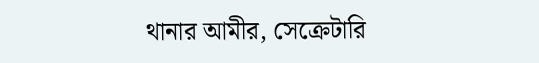থানার আমীর, সেক্রেটারি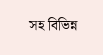সহ বিভিন্ন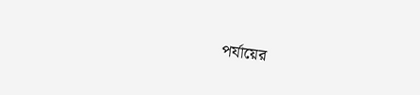পর্যায়ের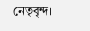নেতৃবৃন্দ।